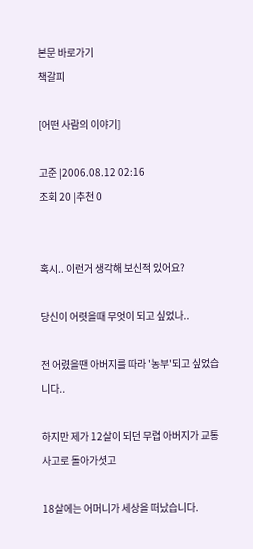본문 바로가기
책갈피

[어떤 사람의 이야기]

고준 |2006.08.12 02:16
조회 20 |추천 0


혹시.. 이런거 생각해 보신적 있어요?

당신이 어렷을때 무엇이 되고 싶었나..

전 어렸을땐 아버지를 따라 '농부'되고 싶었습니다..

하지만 제가 12살이 되던 무렵 아버지가 교통사고로 돌아가셧고

18살에는 어머니가 세상을 떠났습니다.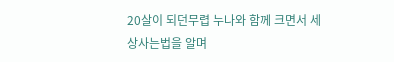20살이 되던무렵 누나와 함께 크면서 세상사는법을 알며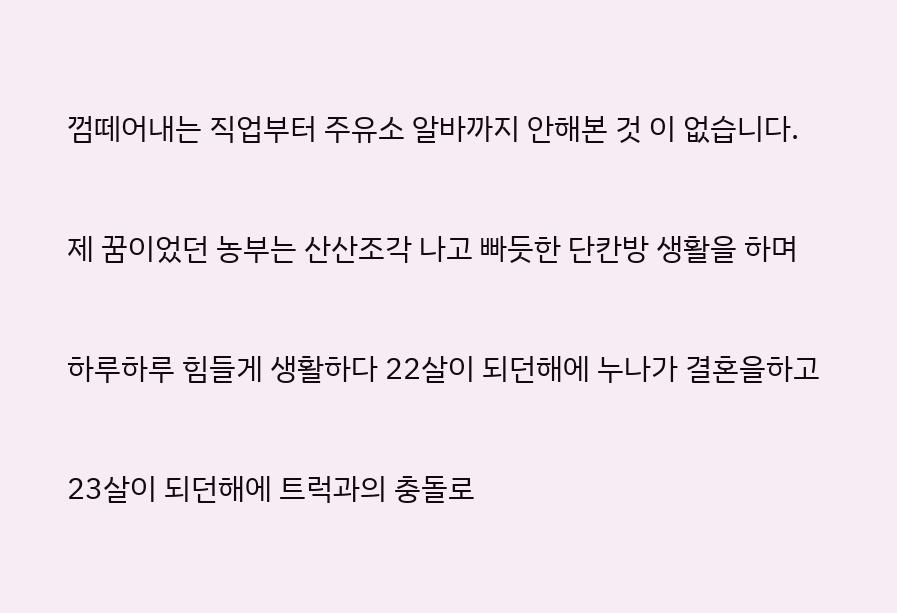껌떼어내는 직업부터 주유소 알바까지 안해본 것 이 없습니다.

제 꿈이었던 농부는 산산조각 나고 빠듯한 단칸방 생활을 하며

하루하루 힘들게 생활하다 22살이 되던해에 누나가 결혼을하고

23살이 되던해에 트럭과의 충돌로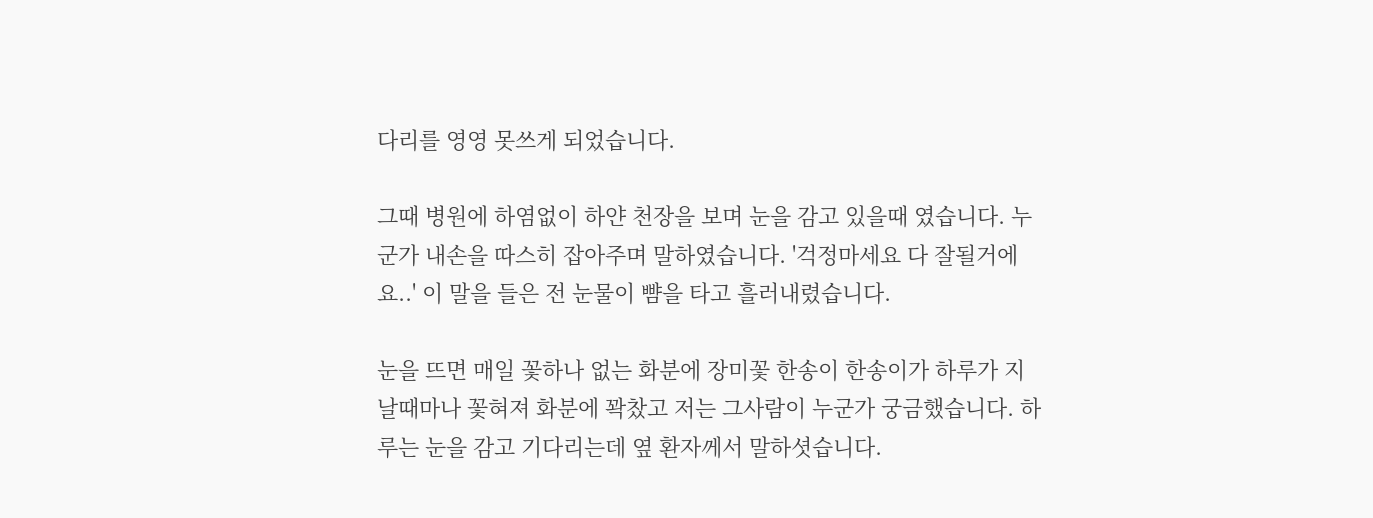다리를 영영 못쓰게 되었습니다.

그때 병원에 하염없이 하얀 천장을 보며 눈을 감고 있을때 였습니다. 누군가 내손을 따스히 잡아주며 말하였습니다. '걱정마세요 다 잘될거에요..' 이 말을 들은 전 눈물이 뺨을 타고 흘러내렸습니다.

눈을 뜨면 매일 꽃하나 없는 화분에 장미꽃 한송이 한송이가 하루가 지날때마나 꽃혀져 화분에 꽉찼고 저는 그사람이 누군가 궁금했습니다. 하루는 눈을 감고 기다리는데 옆 환자께서 말하셧습니다.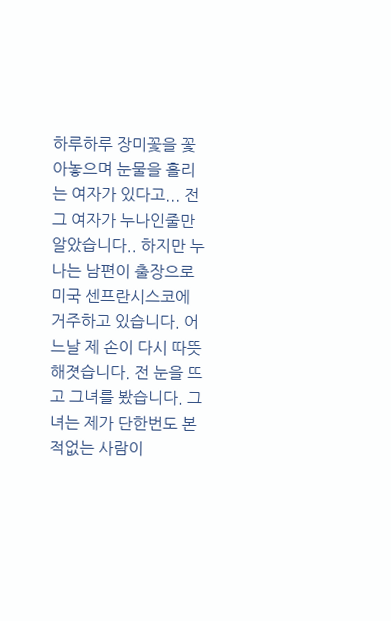하루하루 장미꽃을 꽃아놓으며 눈물을 흘리는 여자가 있다고... 전 그 여자가 누나인줄만 알았습니다.. 하지만 누나는 남편이 출장으로 미국 센프란시스코에 거주하고 있습니다. 어느날 제 손이 다시 따뜻해졋습니다. 전 눈을 뜨고 그녀를 봤습니다. 그녀는 제가 단한번도 본적없는 사람이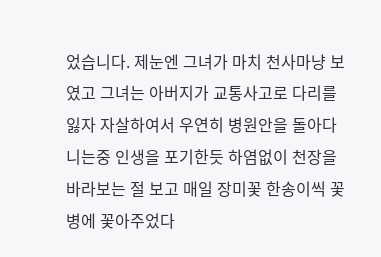었습니다. 제눈엔 그녀가 마치 천사마냥 보였고 그녀는 아버지가 교통사고로 다리를 잃자 자살하여서 우연히 병원안을 돌아다니는중 인생을 포기한듯 하염없이 천장을 바라보는 절 보고 매일 장미꽃 한송이씩 꽃병에 꽃아주었다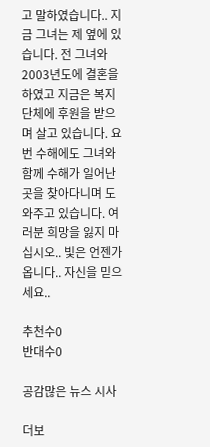고 말하였습니다.. 지금 그녀는 제 옆에 있습니다. 전 그녀와 2003년도에 결혼을 하였고 지금은 복지단체에 후원을 받으며 살고 있습니다. 요번 수해에도 그녀와 함께 수해가 일어난 곳을 찾아다니며 도와주고 있습니다. 여러분 희망을 잃지 마십시오.. 빛은 언젠가 옵니다.. 자신을 믿으세요..

추천수0
반대수0

공감많은 뉴스 시사

더보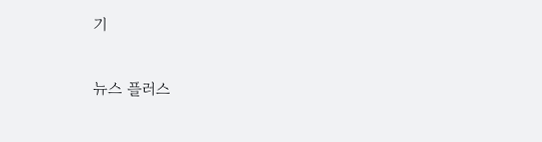기

뉴스 플러스